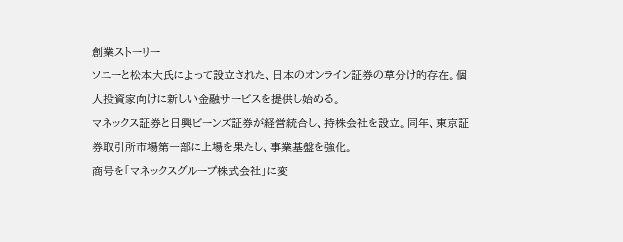創業ストーリー
ソニーと松本大氏によって設立された、日本のオンライン証券の草分け的存在。個人投資家向けに新しい金融サービスを提供し始める。
マネックス証券と日興ビーンズ証券が経営統合し、持株会社を設立。同年、東京証券取引所市場第一部に上場を果たし、事業基盤を強化。
商号を「マネックスグループ株式会社」に変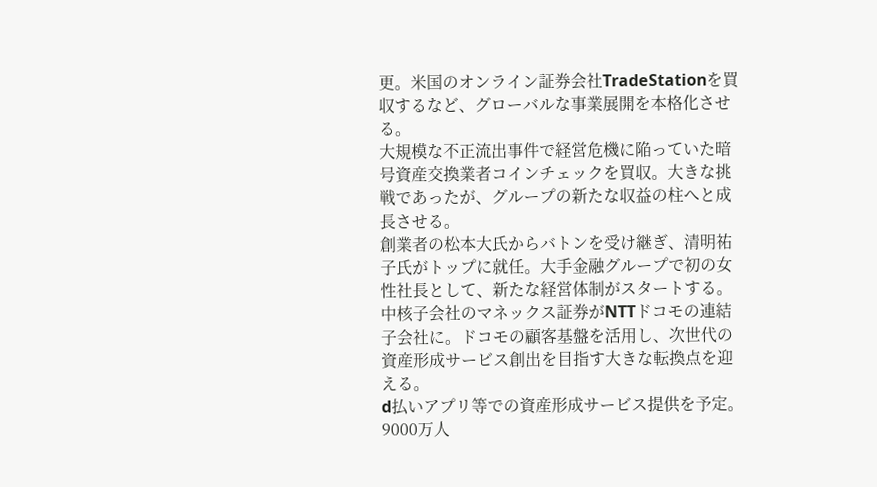更。米国のオンライン証券会社TradeStationを買収するなど、グローバルな事業展開を本格化させる。
大規模な不正流出事件で経営危機に陥っていた暗号資産交換業者コインチェックを買収。大きな挑戦であったが、グループの新たな収益の柱へと成長させる。
創業者の松本大氏からバトンを受け継ぎ、清明祐子氏がトップに就任。大手金融グループで初の女性社長として、新たな経営体制がスタートする。
中核子会社のマネックス証券がNTTドコモの連結子会社に。ドコモの顧客基盤を活用し、次世代の資産形成サービス創出を目指す大きな転換点を迎える。
d払いアプリ等での資産形成サービス提供を予定。9000万人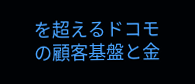を超えるドコモの顧客基盤と金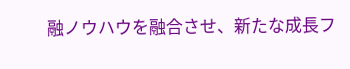融ノウハウを融合させ、新たな成長フ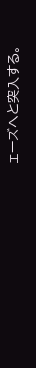ェーズへと突入する。